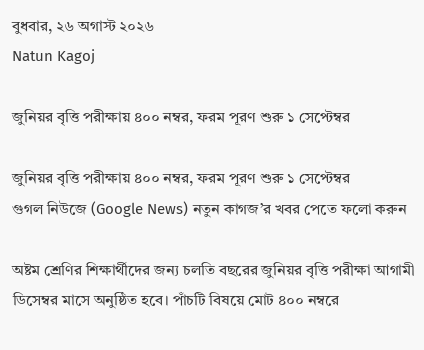বুধবার, ২৬ অগাস্ট ২০২৬
Natun Kagoj

জুনিয়র বৃত্তি পরীক্ষায় ৪০০ নম্বর, ফরম পূরণ শুরু ১ সেপ্টেম্বর

জুনিয়র বৃত্তি পরীক্ষায় ৪০০ নম্বর, ফরম পূরণ শুরু ১ সেপ্টেম্বর
গুগল নিউজে (Google News) নতুন কাগজ’র খবর পেতে ফলো করুন

অষ্টম শ্রেণির শিক্ষার্থীদের জন্য চলতি বছরের জুনিয়র বৃত্তি পরীক্ষা আগামী ডিসেম্বর মাসে অনুষ্ঠিত হবে। পাঁচটি বিষয়ে মোট ৪০০ নম্বরে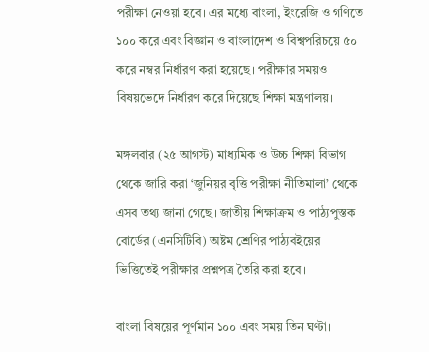পরীক্ষা নেওয়া হবে। এর মধ্যে বাংলা, ইংরেজি ও গণিতে ১০০ করে এবং বিজ্ঞান ও বাংলাদেশ ও বিশ্বপরিচয়ে ৫০ করে নম্বর নির্ধারণ করা হয়েছে। পরীক্ষার সময়ও বিষয়ভেদে নির্ধারণ করে দিয়েছে শিক্ষা মন্ত্রণালয়।

মঙ্গলবার (২৫ আগস্ট) মাধ্যমিক ও উচ্চ শিক্ষা বিভাগ থেকে জারি করা ‘জুনিয়র বৃত্তি পরীক্ষা নীতিমালা’ থেকে এসব তথ্য জানা গেছে। জাতীয় শিক্ষাক্রম ও পাঠ্যপুস্তক বোর্ডের (এনসিটিবি) অষ্টম শ্রেণির পাঠ্যবইয়ের ভিত্তিতেই পরীক্ষার প্রশ্নপত্র তৈরি করা হবে।

বাংলা বিষয়ের পূর্ণমান ১০০ এবং সময় তিন ঘণ্টা।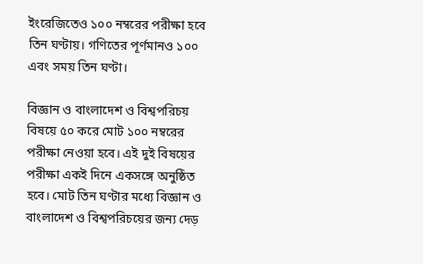ইংরেজিতেও ১০০ নম্বরের পরীক্ষা হবে তিন ঘণ্টায়। গণিতের পূর্ণমানও ১০০ এবং সময় তিন ঘণ্টা।

বিজ্ঞান ও বাংলাদেশ ও বিশ্বপরিচয় বিষয়ে ৫০ করে মোট ১০০ নম্বরের পরীক্ষা নেওয়া হবে। এই দুই বিষয়ের পরীক্ষা একই দিনে একসঙ্গে অনুষ্ঠিত হবে। মোট তিন ঘণ্টার মধ্যে বিজ্ঞান ও বাংলাদেশ ও বিশ্বপরিচয়ের জন্য দেড়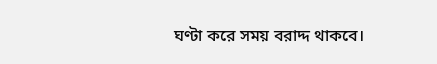ঘণ্টা করে সময় বরাদ্দ থাকবে।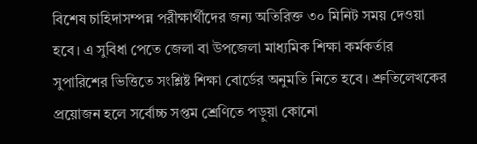বিশেষ চাহিদাসম্পন্ন পরীক্ষার্থীদের জন্য অতিরিক্ত ৩০ মিনিট সময় দেওয়া হবে। এ সুবিধা পেতে জেলা বা উপজেলা মাধ্যমিক শিক্ষা কর্মকর্তার সুপারিশের ভিত্তিতে সংশ্লিষ্ট শিক্ষা বোর্ডের অনুমতি নিতে হবে। শ্রুতিলেখকের প্রয়োজন হলে সর্বোচ্চ সপ্তম শ্রেণিতে পড়ুয়া কোনো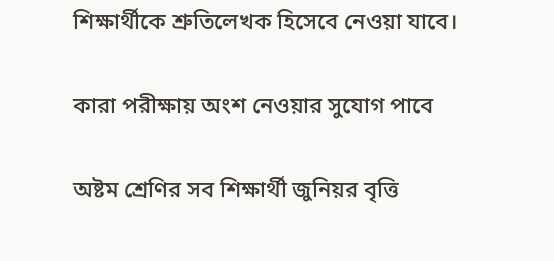শিক্ষার্থীকে শ্রুতিলেখক হিসেবে নেওয়া যাবে।

কারা পরীক্ষায় অংশ নেওয়ার সুযোগ পাবে

অষ্টম শ্রেণির সব শিক্ষার্থী জুনিয়র বৃত্তি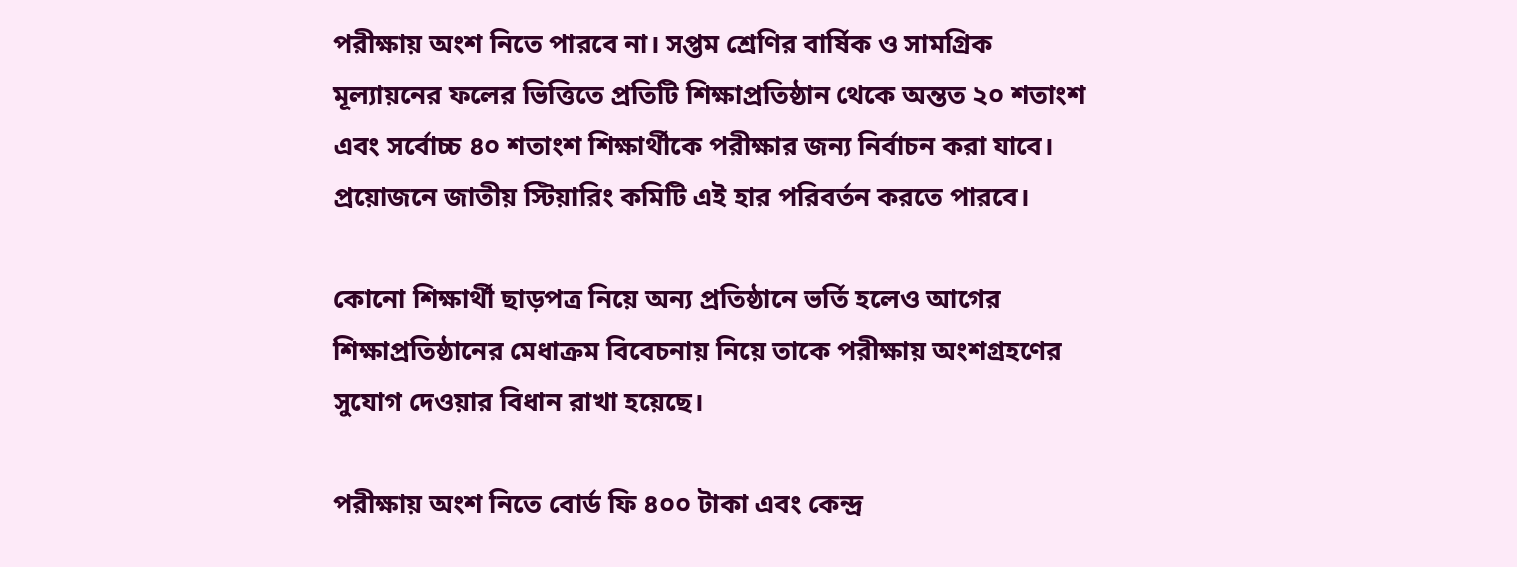পরীক্ষায় অংশ নিতে পারবে না। সপ্তম শ্রেণির বার্ষিক ও সামগ্রিক মূল্যায়নের ফলের ভিত্তিতে প্রতিটি শিক্ষাপ্রতিষ্ঠান থেকে অন্তত ২০ শতাংশ এবং সর্বোচ্চ ৪০ শতাংশ শিক্ষার্থীকে পরীক্ষার জন্য নির্বাচন করা যাবে। প্রয়োজনে জাতীয় স্টিয়ারিং কমিটি এই হার পরিবর্তন করতে পারবে।

কোনো শিক্ষার্থী ছাড়পত্র নিয়ে অন্য প্রতিষ্ঠানে ভর্তি হলেও আগের শিক্ষাপ্রতিষ্ঠানের মেধাক্রম বিবেচনায় নিয়ে তাকে পরীক্ষায় অংশগ্রহণের সুযোগ দেওয়ার বিধান রাখা হয়েছে।

পরীক্ষায় অংশ নিতে বোর্ড ফি ৪০০ টাকা এবং কেন্দ্র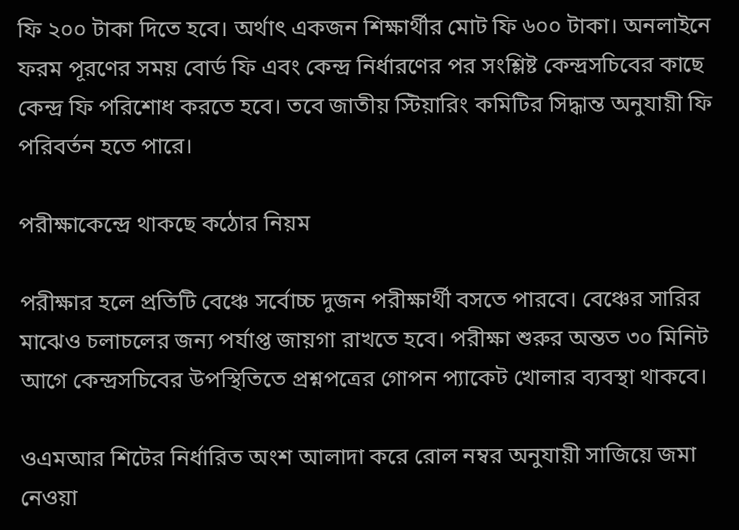ফি ২০০ টাকা দিতে হবে। অর্থাৎ একজন শিক্ষার্থীর মোট ফি ৬০০ টাকা। অনলাইনে ফরম পূরণের সময় বোর্ড ফি এবং কেন্দ্র নির্ধারণের পর সংশ্লিষ্ট কেন্দ্রসচিবের কাছে কেন্দ্র ফি পরিশোধ করতে হবে। তবে জাতীয় স্টিয়ারিং কমিটির সিদ্ধান্ত অনুযায়ী ফি পরিবর্তন হতে পারে।

পরীক্ষাকেন্দ্রে থাকছে কঠোর নিয়ম

পরীক্ষার হলে প্রতিটি বেঞ্চে সর্বোচ্চ দুজন পরীক্ষার্থী বসতে পারবে। বেঞ্চের সারির মাঝেও চলাচলের জন্য পর্যাপ্ত জায়গা রাখতে হবে। পরীক্ষা শুরুর অন্তত ৩০ মিনিট আগে কেন্দ্রসচিবের উপস্থিতিতে প্রশ্নপত্রের গোপন প্যাকেট খোলার ব্যবস্থা থাকবে।

ওএমআর শিটের নির্ধারিত অংশ আলাদা করে রোল নম্বর অনুযায়ী সাজিয়ে জমা নেওয়া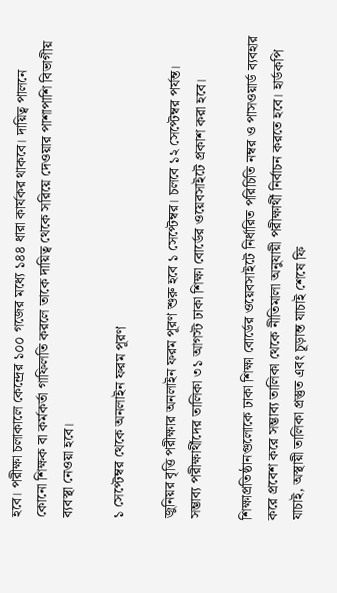হবে। পরীক্ষা চলাকালে কেন্দ্রের ১০০ গজের মধ্যে ১৪৪ ধারা কার্যকর থাকবে। দায়িত্ব পালনে কোনো শিক্ষক বা কর্মকর্তা গাফিলতি করলে তাকে দায়িত্ব থেকে সরিয়ে দেওয়ার পাশাপাশি বিভাগীয় ব্যবস্থা নেওয়া হবে।

১ সেপ্টেম্বর থেকে অনলাইন ফরম পূরণ

জুনিয়র বৃত্তি পরীক্ষার অনলাইন ফরম পূরণ শুরু হবে ১ সেপ্টেম্বর। চলবে ১২ সেপ্টেম্বর পর্যন্ত। সম্ভাব্য পরীক্ষার্থীদের তালিকা ৩১ আগস্ট ঢাকা শিক্ষা বোর্ডের ওয়েবসাইটে প্রকাশ করা হবে।

শিক্ষাপ্রতিষ্ঠানগুলোকে ঢাকা শিক্ষা বোর্ডের ওয়েবসাইটে নির্ধারিত পরিচিতি নম্বর ও পাসওয়ার্ড ব্যবহার করে প্রবেশ করে সম্ভাব্য তালিকা থেকে নীতিমালা অনুযায়ী পরীক্ষার্থী নির্বাচন করতে হবে। হার্ডকপি যাচাই, অস্থায়ী তালিকা প্রস্তুত এবং চূড়ান্ত যাচাই শেষে ফি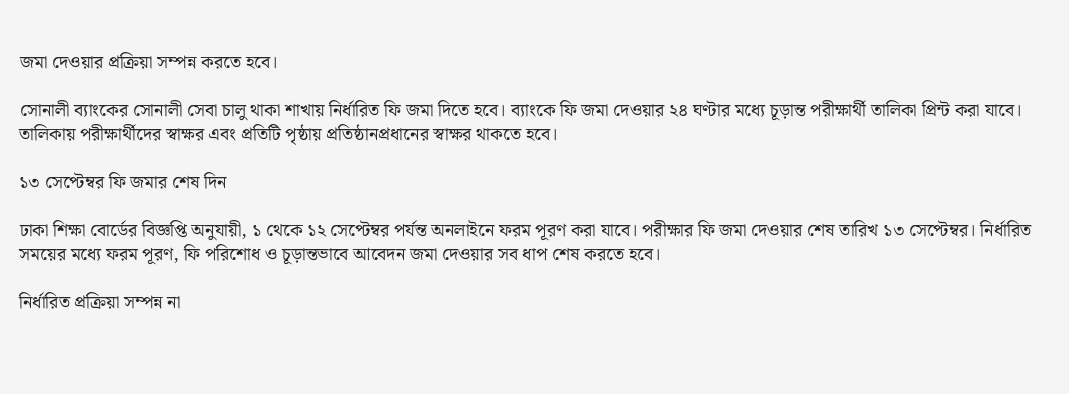জমা দেওয়ার প্রক্রিয়া সম্পন্ন করতে হবে।

সোনালী ব্যাংকের সোনালী সেবা চালু থাকা শাখায় নির্ধারিত ফি জমা দিতে হবে। ব্যাংকে ফি জমা দেওয়ার ২৪ ঘণ্টার মধ্যে চূড়ান্ত পরীক্ষার্থী তালিকা প্রিন্ট করা যাবে। তালিকায় পরীক্ষার্থীদের স্বাক্ষর এবং প্রতিটি পৃষ্ঠায় প্রতিষ্ঠানপ্রধানের স্বাক্ষর থাকতে হবে।

১৩ সেপ্টেম্বর ফি জমার শেষ দিন

ঢাকা শিক্ষা বোর্ডের বিজ্ঞপ্তি অনুযায়ী, ১ থেকে ১২ সেপ্টেম্বর পর্যন্ত অনলাইনে ফরম পূরণ করা যাবে। পরীক্ষার ফি জমা দেওয়ার শেষ তারিখ ১৩ সেপ্টেম্বর। নির্ধারিত সময়ের মধ্যে ফরম পূরণ, ফি পরিশোধ ও চূড়ান্তভাবে আবেদন জমা দেওয়ার সব ধাপ শেষ করতে হবে।

নির্ধারিত প্রক্রিয়া সম্পন্ন না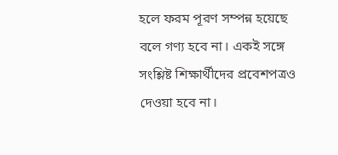হলে ফরম পূরণ সম্পন্ন হয়েছে বলে গণ্য হবে না। একই সঙ্গে সংশ্লিষ্ট শিক্ষার্থীদের প্রবেশপত্রও দেওয়া হবে না।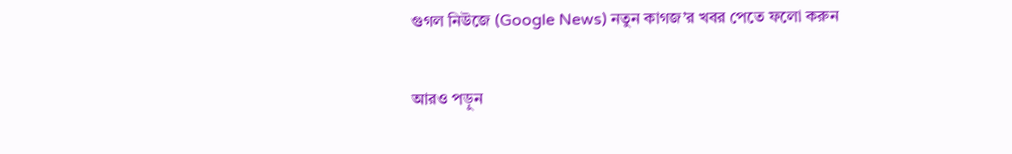গুগল নিউজে (Google News) নতুন কাগজ’র খবর পেতে ফলো করুন

আরও পড়ুন